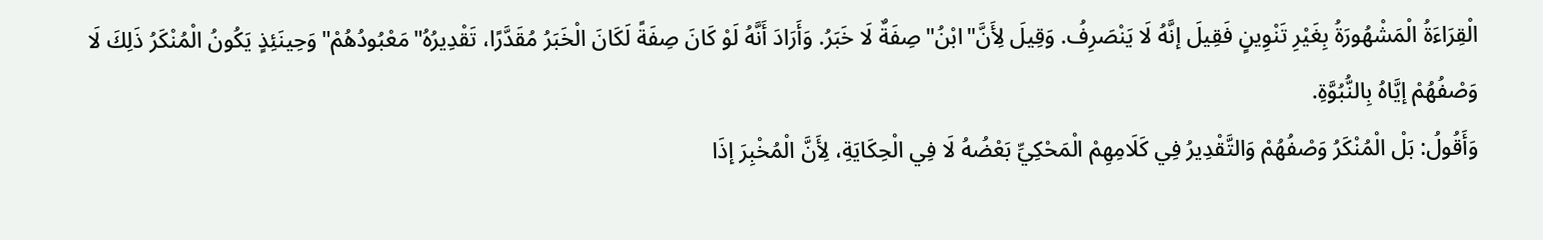الْقِرَاءَةُ الْمَشْهُورَةُ بِغَيْرِ تَنْوِينٍ فَقِيلَ إنَّهُ لَا يَنْصَرِفُ. وَقِيلَ لِأَنَّ"ابْنُ"صِفَةٌ لَا خَبَرُ. وَأَرَادَ أَنَّهُ لَوْ كَانَ صِفَةً لَكَانَ الْخَبَرُ مُقَدَّرًا، تَقْدِيرُهُ"مَعْبُودُهُمْ"وَحِينَئِذٍ يَكُونُ الْمُنْكَرُ ذَلِكَ لَا وَصْفُهُمْ إيَّاهُ بِالنُّبُوَّةِ.
وَأَقُولُ: بَلْ الْمُنْكَرُ وَصْفُهُمْ وَالتَّقْدِيرُ فِي كَلَامِهِمْ الْمَحْكِيِّ بَعْضُهُ لَا فِي الْحِكَايَةِ، لِأَنَّ الْمُخْبِرَ إذَا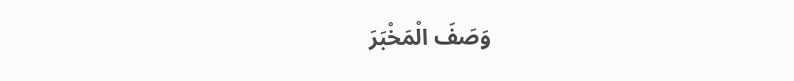وَصَفَ الْمَخْبَرَ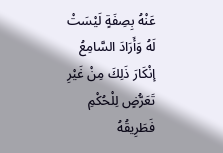عَنْهُ بِصِفَةٍ لَيْسَتْ لَهُ وَأَرَادَ السَّامِعُ إنْكَارَ ذَلِكَ مِنْ غَيْرِ تَعَرُّضٍ لِلْحُكْمِ فَطَرِيقُهُ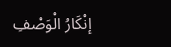إنْكَارُ الْوَصْفِ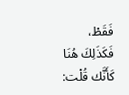فَقَطْ، فَكَذَلِكَ هُنَا كَأَنَّك قُلْت: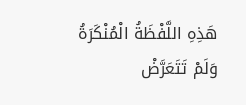هَذِهِ اللَّفْظَةُ الْمُنْكَرَةُ وَلَمْ تَتَعَرَّضْ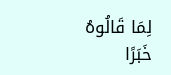لِمَا قَالُوهُ خَبَرًا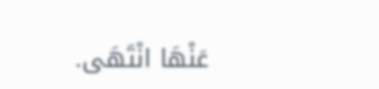عَنْهَا انْتَهَى.